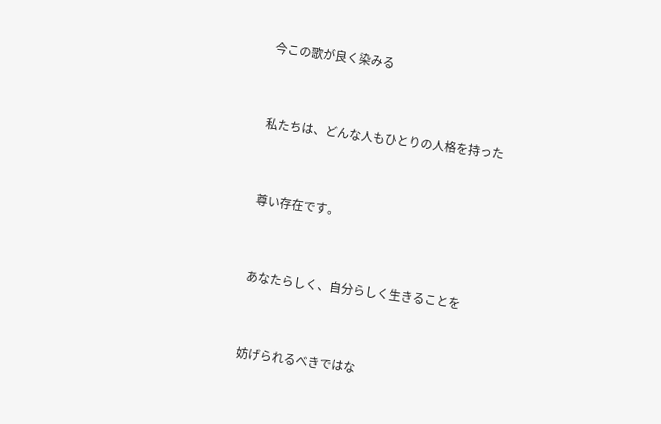今この歌が良く染みる


私たちは、どんな人もひとりの人格を持った


尊い存在です。


あなたらしく、自分らしく生きることを


妨げられるべきではな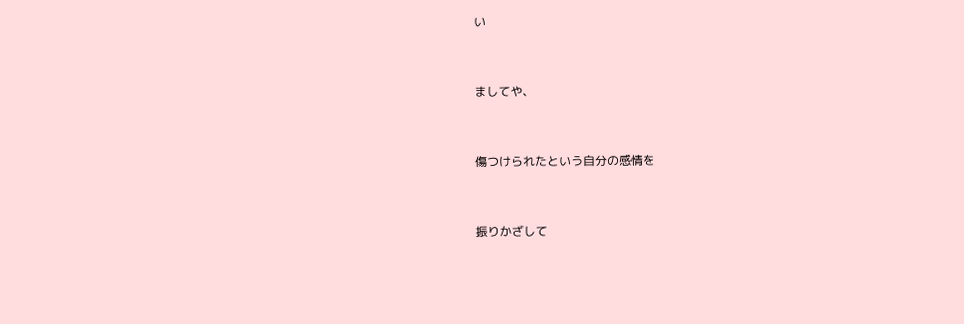い


ましてや、


傷つけられたという自分の感情を


振りかざして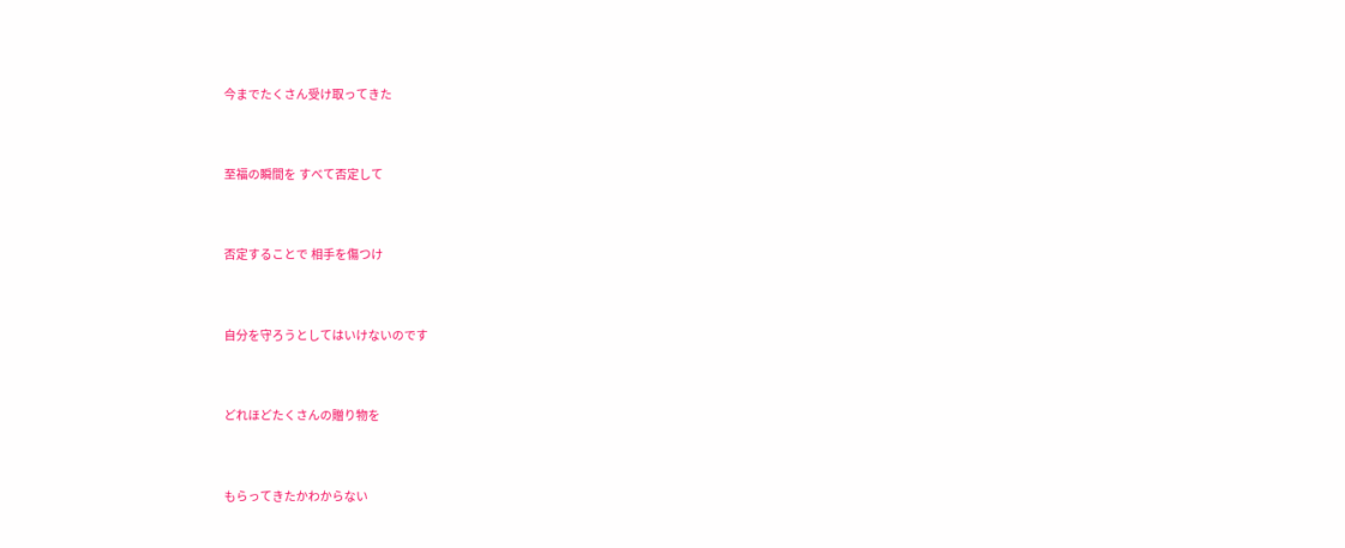今までたくさん受け取ってきた


至福の瞬間を すべて否定して


否定することで 相手を傷つけ


自分を守ろうとしてはいけないのです


どれほどたくさんの贈り物を


もらってきたかわからない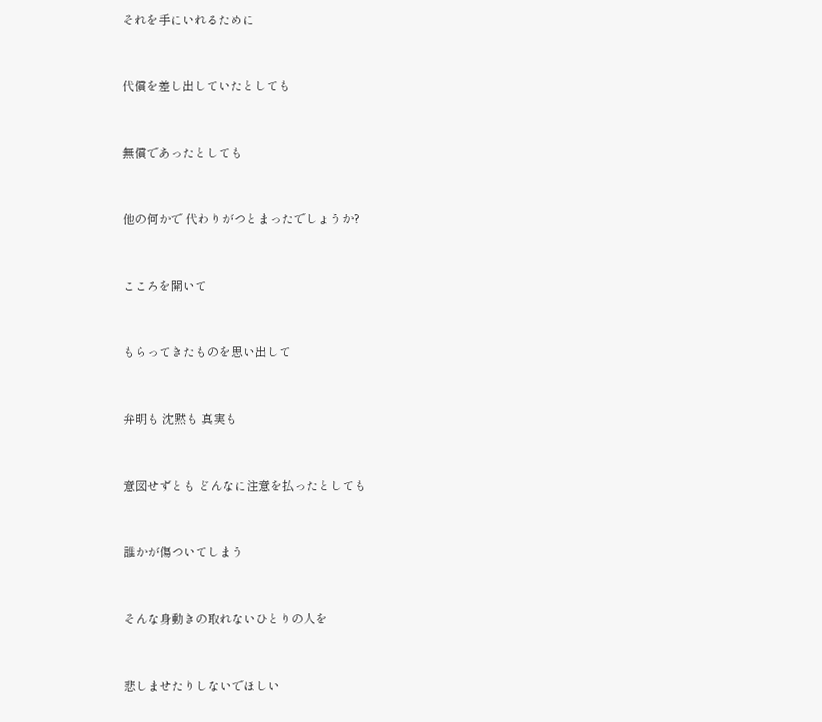それを手にいれるために


代償を差し出していたとしても


無償であったとしても


他の何かで 代わりがつとまったでしょうか?


こころを開いて


もらってきたものを思い出して


弁明も 沈黙も 真実も


意図せずとも どんなに注意を払ったとしても


誰かが傷ついてしまう


そんな身動きの取れないひとりの人を


悲しませたりしないでほしい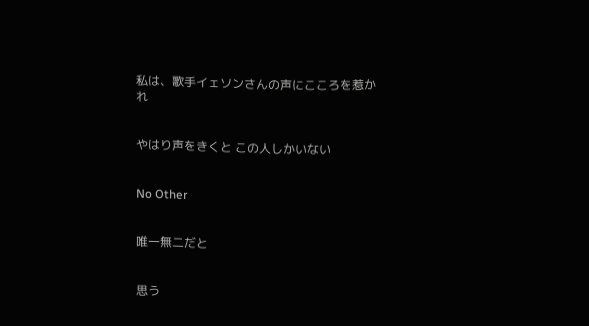私は、歌手イェソンさんの声にこころを惹かれ


やはり声をきくと この人しかいない


No Other


唯一無二だと


思う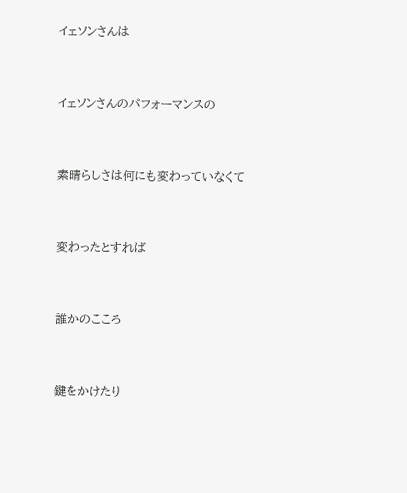イェソンさんは


イェソンさんのパフォーマンスの


素晴らしさは何にも変わっていなくて


変わったとすれば


誰かのこころ


鍵をかけたり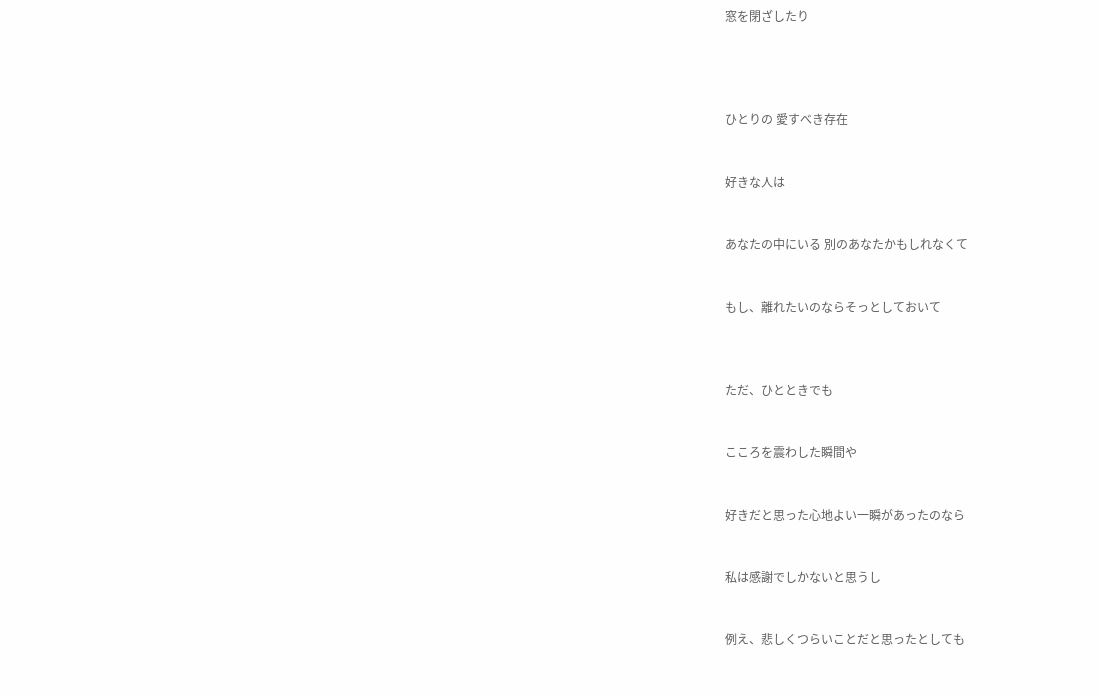窓を閉ざしたり




ひとりの 愛すべき存在


好きな人は


あなたの中にいる 別のあなたかもしれなくて


もし、離れたいのならそっとしておいて



ただ、ひとときでも


こころを震わした瞬間や


好きだと思った心地よい一瞬があったのなら


私は感謝でしかないと思うし


例え、悲しくつらいことだと思ったとしても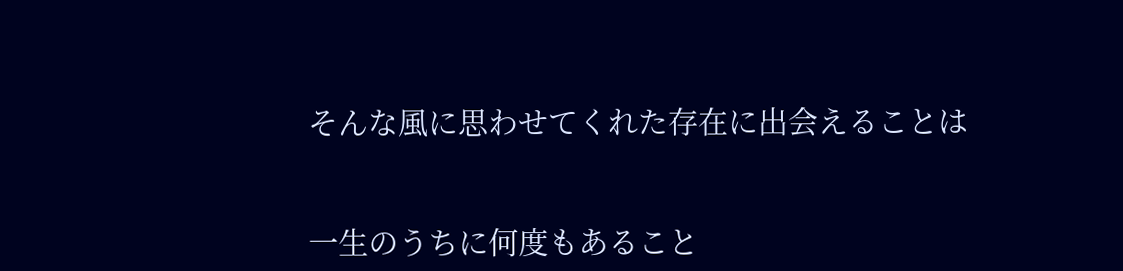そんな風に思わせてくれた存在に出会えることは


一生のうちに何度もあること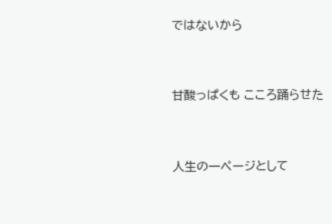ではないから


甘酸っぱくも こころ踊らせた


人生の一ページとして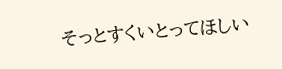そっとすくいとってほしい